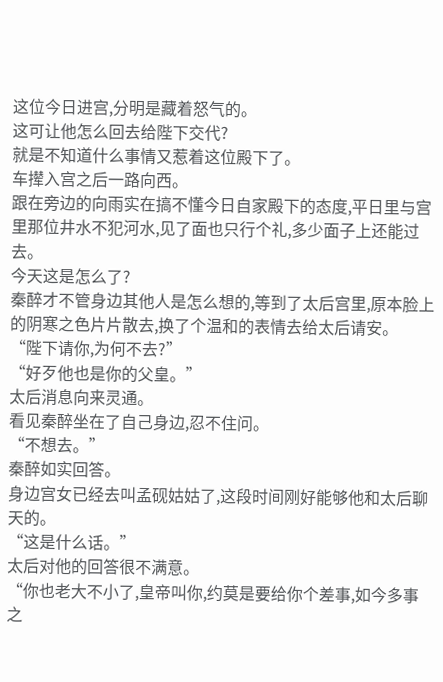这位今日进宫,分明是藏着怒气的。
这可让他怎么回去给陛下交代?
就是不知道什么事情又惹着这位殿下了。
车撵入宫之后一路向西。
跟在旁边的向雨实在搞不懂今日自家殿下的态度,平日里与宫里那位井水不犯河水,见了面也只行个礼,多少面子上还能过去。
今天这是怎么了?
秦醉才不管身边其他人是怎么想的,等到了太后宫里,原本脸上的阴寒之色片片散去,换了个温和的表情去给太后请安。
“陛下请你,为何不去?”
“好歹他也是你的父皇。”
太后消息向来灵通。
看见秦醉坐在了自己身边,忍不住问。
“不想去。”
秦醉如实回答。
身边宫女已经去叫孟砚姑姑了,这段时间刚好能够他和太后聊天的。
“这是什么话。”
太后对他的回答很不满意。
“你也老大不小了,皇帝叫你,约莫是要给你个差事,如今多事之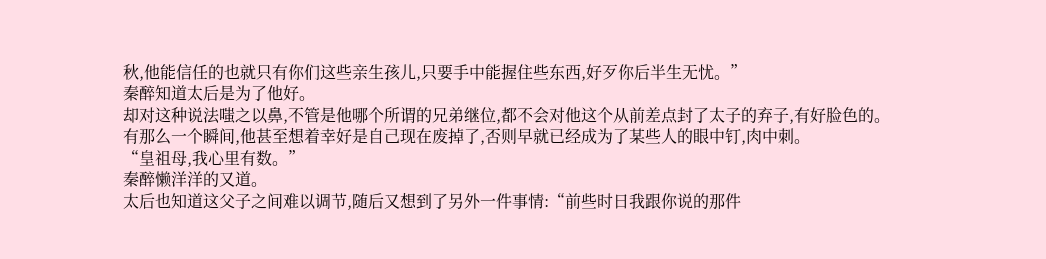秋,他能信任的也就只有你们这些亲生孩儿,只要手中能握住些东西,好歹你后半生无忧。”
秦醉知道太后是为了他好。
却对这种说法嗤之以鼻,不管是他哪个所谓的兄弟继位,都不会对他这个从前差点封了太子的弃子,有好脸色的。
有那么一个瞬间,他甚至想着幸好是自己现在废掉了,否则早就已经成为了某些人的眼中钉,肉中刺。
“皇祖母,我心里有数。”
秦醉懒洋洋的又道。
太后也知道这父子之间难以调节,随后又想到了另外一件事情:“前些时日我跟你说的那件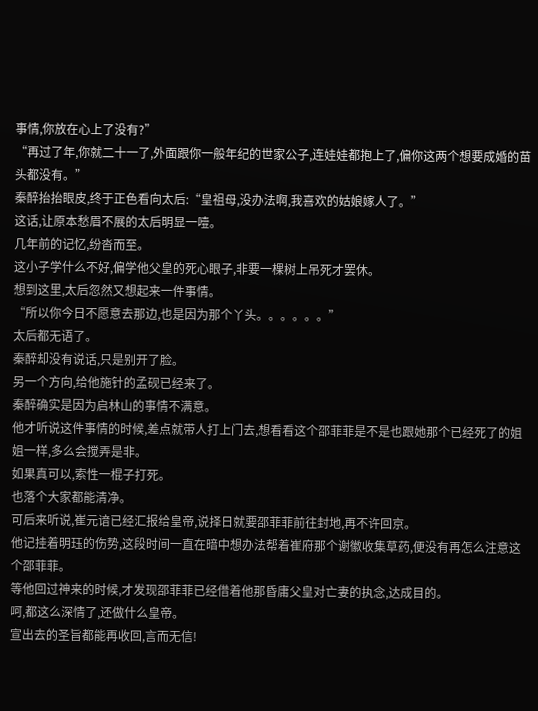事情,你放在心上了没有?”
“再过了年,你就二十一了,外面跟你一般年纪的世家公子,连娃娃都抱上了,偏你这两个想要成婚的苗头都没有。”
秦醉抬抬眼皮,终于正色看向太后:“皇祖母,没办法啊,我喜欢的姑娘嫁人了。”
这话,让原本愁眉不展的太后明显一噎。
几年前的记忆,纷沓而至。
这小子学什么不好,偏学他父皇的死心眼子,非要一棵树上吊死才罢休。
想到这里,太后忽然又想起来一件事情。
“所以你今日不愿意去那边,也是因为那个丫头。。。。。。”
太后都无语了。
秦醉却没有说话,只是别开了脸。
另一个方向,给他施针的孟砚已经来了。
秦醉确实是因为启林山的事情不满意。
他才听说这件事情的时候,差点就带人打上门去,想看看这个邵菲菲是不是也跟她那个已经死了的姐姐一样,多么会搅弄是非。
如果真可以,索性一棍子打死。
也落个大家都能清净。
可后来听说,崔元谙已经汇报给皇帝,说择日就要邵菲菲前往封地,再不许回京。
他记挂着明珏的伤势,这段时间一直在暗中想办法帮着崔府那个谢徽收集草药,便没有再怎么注意这个邵菲菲。
等他回过神来的时候,才发现邵菲菲已经借着他那昏庸父皇对亡妻的执念,达成目的。
呵,都这么深情了,还做什么皇帝。
宣出去的圣旨都能再收回,言而无信!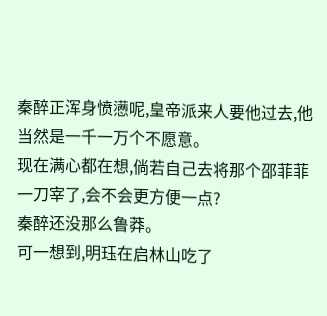秦醉正浑身愤懑呢,皇帝派来人要他过去,他当然是一千一万个不愿意。
现在满心都在想,倘若自己去将那个邵菲菲一刀宰了,会不会更方便一点?
秦醉还没那么鲁莽。
可一想到,明珏在启林山吃了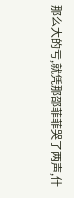那么大的亏,就凭那邵菲菲哭了两声,什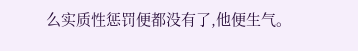么实质性惩罚便都没有了,他便生气。